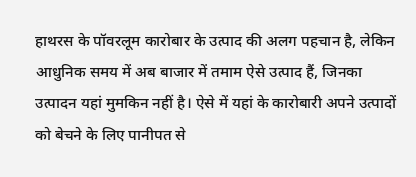हाथरस के पॉवरलूम कारोबार के उत्पाद की अलग पहचान है, लेकिन आधुनिक समय में अब बाजार में तमाम ऐसे उत्पाद हैं, जिनका उत्पादन यहां मुमकिन नहीं है। ऐसे में यहां के कारोबारी अपने उत्पादों को बेचने के लिए पानीपत से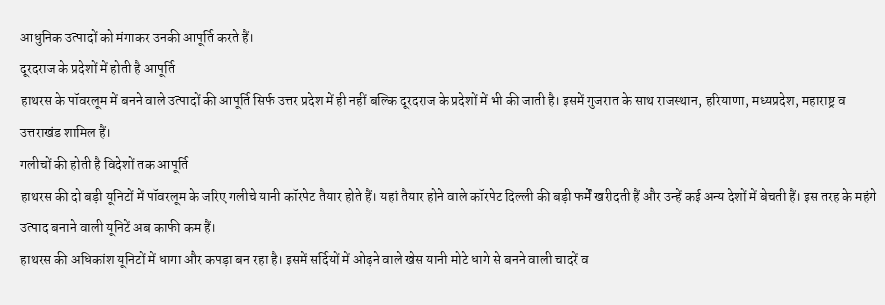आधुनिक उत्पादों को मंगाकर उनकी आपूर्ति करते हैं।
दूरदराज के प्रदेशों में होती है आपूर्ति
हाथरस के पॉवरलूम में बनने वाले उत्पादों की आपूर्ति सिर्फ उत्तर प्रदेश में ही नहीं बल्कि दूरदराज के प्रदेशों में भी की जाती है। इसमें गुजरात के साथ राजस्थान, हरियाणा, मध्यप्रदेश, महाराष्ट्र व उत्तराखंड शामिल हैं।
गलीचों की होती है विदेशों तक आपूर्ति
हाथरस की दो बड़ी यूनिटों में पॉवरलूम के जरिए गलीचे यानी कॉरपेट तैयार होते हैं। यहां तैयार होने वाले कॉरपेट दिल्ली की बड़ी फर्में खरीदती हैं और उन्हें कई अन्य देशों में बेचती हैं। इस तरह के महंगे उत्पाद बनाने वाली यूनिटें अब काफी कम हैं।
हाथरस की अधिकांश यूनिटों में धागा और कपड़ा बन रहा है। इसमें सर्दियों में ओढ़ने वाले खेस यानी मोटे धागे से बनने वाली चादरें व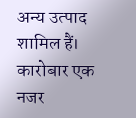अन्य उत्पाद शामिल हैं।
कारोबार एक नजर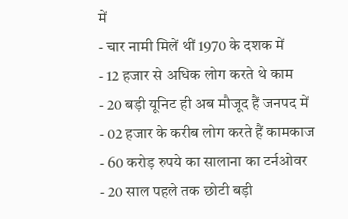में
- चार नामी मिलें थीं 1970 के दशक में
- 12 हजार से अधिक लोग करते थे काम
- 20 बड़ी यूनिट ही अब मौजूद हैं जनपद में
- 02 हजार के करीब लोग करते हैं कामकाज
- 60 करोड़ रुपये का सालाना का टर्नओवर
- 20 साल पहले तक छोटी बड़ी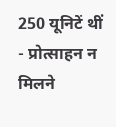250 यूनिटें थीं
- प्रोत्साहन न मिलने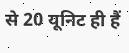से 20 यूनिट ही हैं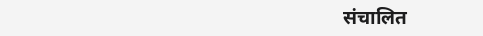संचालित